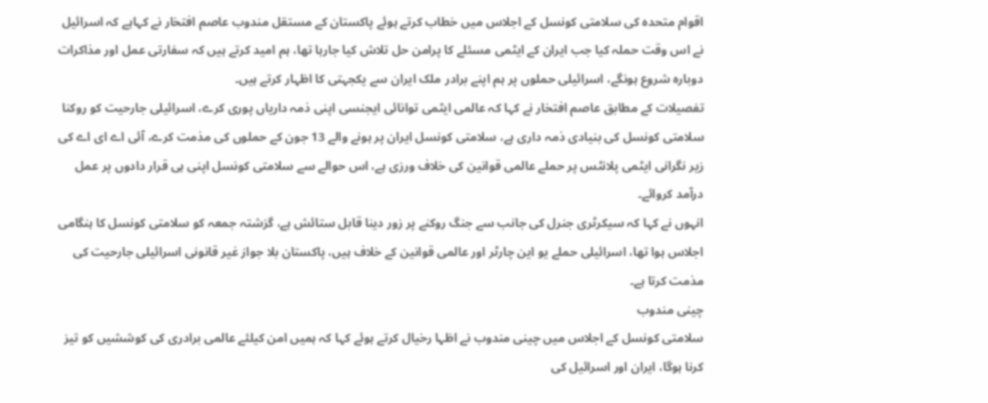اقوام متحدہ کی سلامتی کونسل کے اجلاس میں خطاب کرتے ہوئے پاکستان کے مستقل مندوب عاصم افتخار نے کہاہے کہ اسرائیل نے اس وقت حملہ کیا جب ایران کے ایٹمی مسئلے کا پرامن حل تلاش کیا جارہا تھا، ہم امید کرتے ہیں کہ سفارتی عمل اور مذاکرات دوبارہ شروع ہونگے، اسرائیلی حملوں پر ہم اپنے برادر ملک ایران سے یکجہتی کا اظہار کرتے ہیں۔
تفصیلات کے مطابق عاصم افتخار نے کہا کہ عالمی ایٹمی توانائی ایجنسی اپنی ذمہ داریاں پوری کرے، اسرائیلی جارحیت کو روکنا سلامتی کونسل کی بنیادی ذمہ داری ہے، سلامتی کونسل ایران پر ہونے والے 13 جون کے حملوں کی مذمت کرے، آئی اے ای اے کی زیر نگرانی ایٹمی پلانٹس پر حملے عالمی قوانین کی خلاف ورزی ہے، اس حوالے سے سلامتی کونسل اپنی ہی قرار دادوں پر عمل درآمد کروائے۔
انہوں نے کہا کہ سیکرٹری جنرل کی جانب سے جنگ روکنے پر زور دینا قابل ستائش ہے، گزشتہ جمعہ کو سلامتی کونسل کا ہنگامی اجلاس ہوا تھا، اسرائیلی حملے یو این چارٹر اور عالمی قوانین کے خلاف ہیں، پاکستان بلا جواز غیر قانونی اسرائیلی جارحیت کی مذمت کرتا ہے۔
چینی مندوب
سلامتی کونسل کے اجلاس میں چینی مندوب نے اظہا رخیال کرتے ہوئے کہا کہ ہمیں امن کیلئے عالمی برادری کی کوششیں کو تیز کرنا ہوگا، ایران اور اسرائیل کی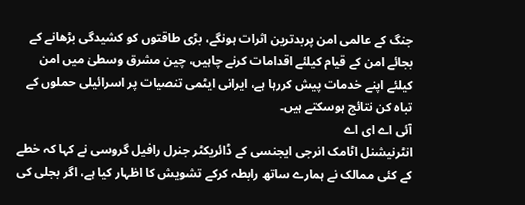جنگ کے عالمی امن پربدترین اثرات ہونگے، بڑی طاقتوں کو کشیدگی بڑھانے کے بجائے امن کے قیام کیلئے اقدامات کرنے چاہیں، چین مشرق وسطیٰ میں امن کیلئے اپنے خدمات پیش کررہا ہے، ایرانی ایٹمی تنصیات پر اسرائیلی حملوں کے تباہ کن نتائج ہوسکتے ہیں۔
آئی اے ای اے
انٹرنیشنل اٹامک انرجی ایجنسی کے ڈائریکٹر جنرل رافیل گروسی نے کہا کہ خطے کے کئی ممالک نے ہمارے ساتھ رابطہ کرکے تشویش کا اظہار کیا ہے، اگر بجلی کی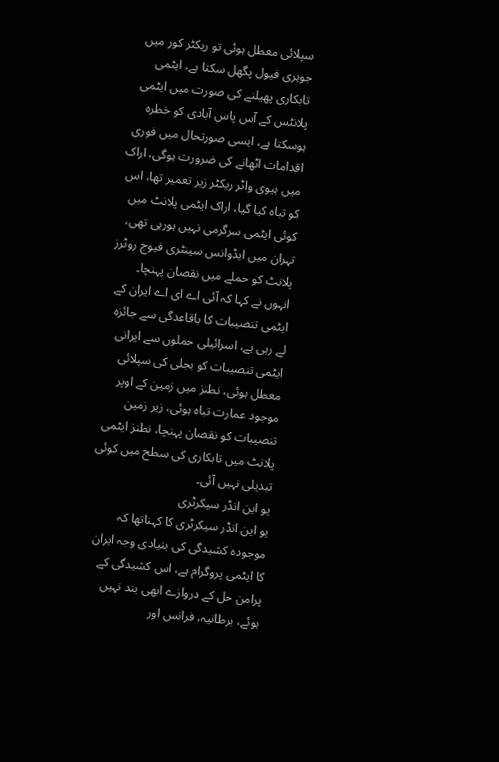سپلائی معطل ہوئی تو ریکٹر کور میں جوہری فیول پگھل سکتا ہے، ایٹمی تابکاری پھیلنے کی صورت میں ایٹمی پلانٹس کے آس پاس آبادی کو خطرہ ہوسکتا ہے، ایسی صورتحال میں فوری اقدامات اٹھانے کی ضرورت ہوگی، اراک میں ہیوی واٹر ریکٹر زیر تعمیر تھا، اس کو تباہ کیا گیا، اراک ایٹمی پلانٹ میں کوئی ایٹمی سرگرمی نہیں ہورہی تھی، تہران میں ایڈوانس سینٹری فیوج روٹرز پلانٹ کو حملے میں نقصان پہنچا۔
انہوں نے کہا کہ آئی اے ای اے ایران کے ایٹمی تنصیبات کا باقاعدگی سے جائزہ لے رہی ہے، اسرائیلی حملوں سے ایرانی ایٹمی تنصیبات کو بجلی کی سپلائی معطل ہوئی، نطنز میں زمین کے اوپر موجود عمارت تباہ ہوئی، زیر زمین تنصیبات کو نقصان پہنچا، نطنز ایٹمی پلانٹ میں تابکاری کی سطح میں کوئی تبدیلی نہیں آئی۔
یو این انڈر سیکرٹری
یو این انڈر سیکرٹری کا کہناتھا کہ موجودہ کشیدگی کی بنیادی وجہ ایران کا ایٹمی پروگرام ہے، اس کشیدگی کے پرامن حل کے دروازے ابھی بند نہیں ہوئے، برطانیہ، فرانس اور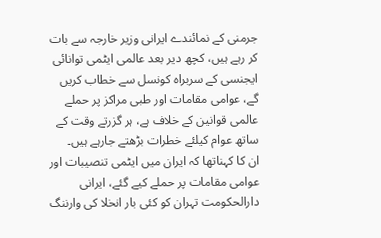جرمنی کے نمائندے ایرانی وزیر خارجہ سے بات کر رہے ہیں، کچھ دیر بعد عالمی ایٹمی توانائی ایجنسی کے سربراہ کونسل سے خطاب کریں گے، عوامی مقامات اور طبی مراکز پر حملے عالمی قوانین کے خلاف ہے، ہر گزرتے وقت کے ساتھ عوام کیلئے خطرات بڑھتے جارہے ہیں۔
ان کا کہناتھا کہ ایران میں ایٹمی تنصیبات اور عوامی مقامات پر حملے کیے گئے، ایرانی دارالحکومت تہران کو کئی بار انخلا کی وارننگ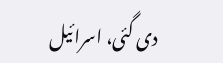دی گئی، اسرائیل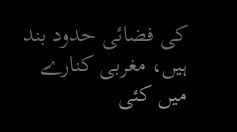کی فضائی حدود بند ہیں، مغربی کنارے میں کئی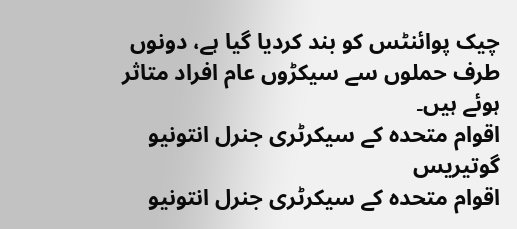چیک پوائنٹس کو بند کردیا گیا ہے، دونوں طرف حملوں سے سیکڑوں عام افراد متاثر ہوئے ہیں۔
اقوام متحدہ کے سیکرٹری جنرل انتونیو گوتیریس
اقوام متحدہ کے سیکرٹری جنرل انتونیو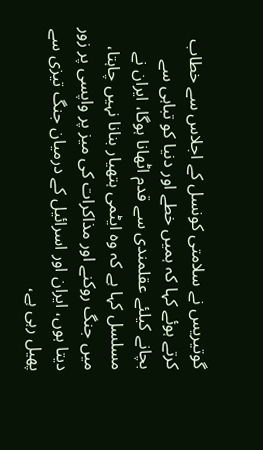گوتیریس نے سلامتی کونسل کے اجلاس سے خطاب کرتے ہوئے کہا کہ ہمیں خطے اور دنیا کو تباہی سے بچانے کیلئے عقلمندی سے قدم اٹھانا ہوگا، ایران نے مسلسل کہا ہے کہ وہ ایٹمی ہتھیار بنانا نہیں چاہتا، میں جنگ روکنے اور مذاکرات کی میز پر واپسی پر زور دیتا ہوں، ایران اور اسرائیل کے درمیان جنگ تیزی سے پھیل رہی ہے،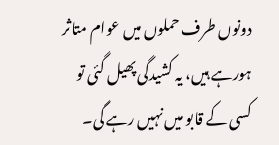دونوں طرف حملوں میں عوام متاثر ہورہے ہیں، یہ کشیدگی پھیل گئی تو کسی کے قابو میں نہیں رہے گی۔